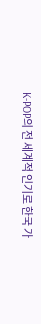K-POP의 전 세계적 인기로 한국 가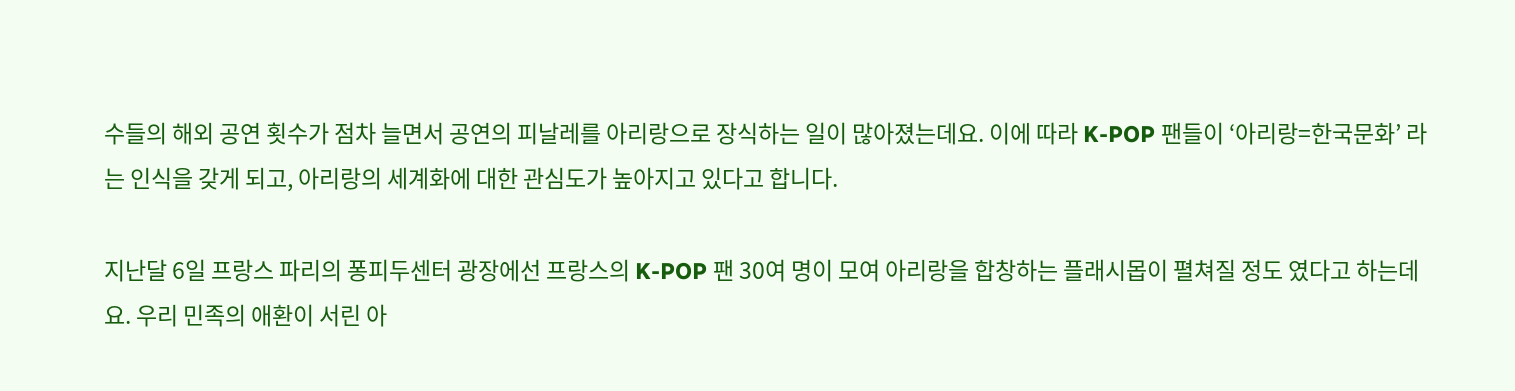수들의 해외 공연 횟수가 점차 늘면서 공연의 피날레를 아리랑으로 장식하는 일이 많아졌는데요. 이에 따라 K-POP 팬들이 ‘아리랑=한국문화’ 라는 인식을 갖게 되고, 아리랑의 세계화에 대한 관심도가 높아지고 있다고 합니다.

지난달 6일 프랑스 파리의 퐁피두센터 광장에선 프랑스의 K-POP 팬 30여 명이 모여 아리랑을 합창하는 플래시몹이 펼쳐질 정도 였다고 하는데요. 우리 민족의 애환이 서린 아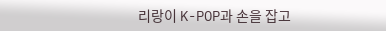리랑이 K-POP과 손을 잡고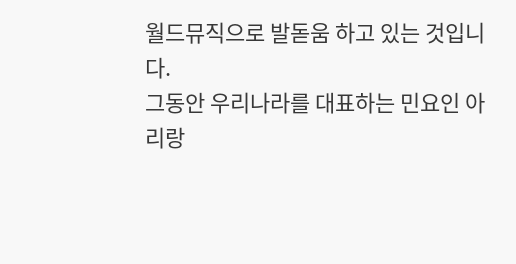월드뮤직으로 발돋움 하고 있는 것입니다.
그동안 우리나라를 대표하는 민요인 아리랑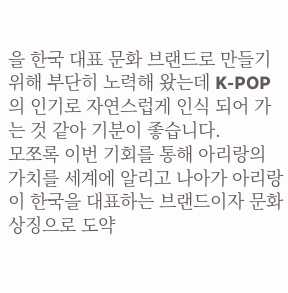을 한국 대표 문화 브랜드로 만들기 위해 부단히 노력해 왔는데 K-POP의 인기로 자연스럽게 인식 되어 가는 것 같아 기분이 좋습니다.
모쪼록 이번 기회를 통해 아리랑의 가치를 세계에 알리고 나아가 아리랑이 한국을 대표하는 브랜드이자 문화 상징으로 도약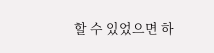할 수 있었으면 하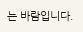는 바람입니다.